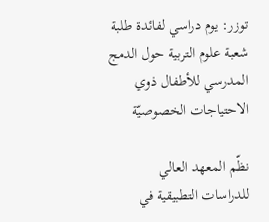توزر: يوم دراسي لفائدة طلبة شعبة علوم التربية حول الدمج المدرسي للأطفال ذوي الاحتياجات الخصوصيّة

نظّم المعهد العالي للدراسات التطبيقية في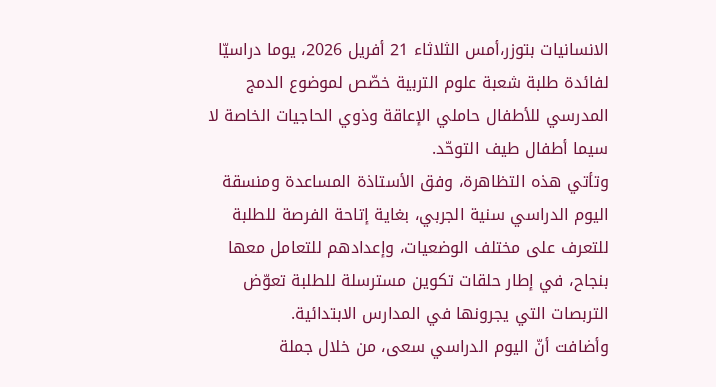الانسانيات بتوزر،أمس الثلاثاء 21 أفريل 2026، يوما دراسيّا لفائدة طلبة شعبة علوم التربية خصّص لموضوع الدمج المدرسي للأطفال حاملي الإعاقة وذوي الحاجيات الخاصة لا سيما أطفال طيف التوحّد.
وتأتي هذه التظاهرة، وفق الأستاذة المساعدة ومنسقة اليوم الدراسي سنية الجربي، بغاية إتاحة الفرصة للطلبة للتعرف على مختلف الوضعيات، وإعدادهم للتعامل معها بنجاح، في إطار حلقات تكوين مسترسلة للطلبة تعوّض التربصات التي يجرونها في المدارس الابتدائية.
وأضافت أنّ اليوم الدراسي سعى، من خلال جملة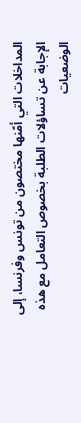المداخلات التي أمّنها مختصون من تونس وفرنسا، إلى الإجابة عن تساؤلات الطلبة بخصوص التعامل مع هذه الوضعيات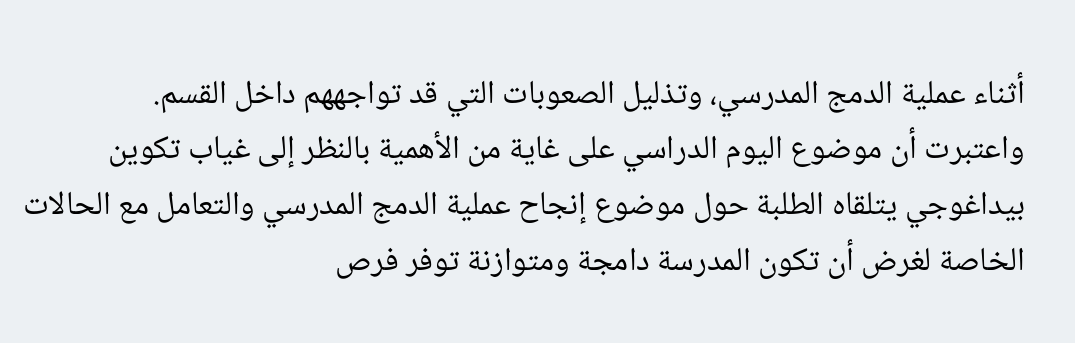أثناء عملية الدمج المدرسي، وتذليل الصعوبات التي قد تواجههم داخل القسم.
واعتبرت أن موضوع اليوم الدراسي على غاية من الأهمية بالنظر إلى غياب تكوين بيداغوجي يتلقاه الطلبة حول موضوع إنجاح عملية الدمج المدرسي والتعامل مع الحالات الخاصة لغرض أن تكون المدرسة دامجة ومتوازنة توفر فرص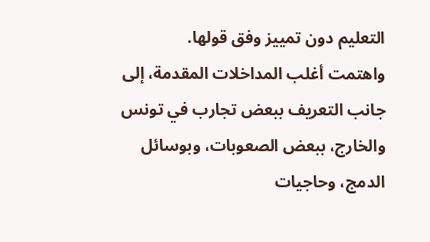التعليم دون تمييز وفق قولها.
واهتمت أغلب المداخلات المقدمة، إلى جانب التعريف ببعض تجارب في تونس والخارج، ببعض الصعوبات، وبوسائل الدمج، وحاجيات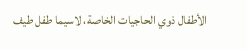الأطفال ذوي الحاجيات الخاصة، لاسيما طفل طيف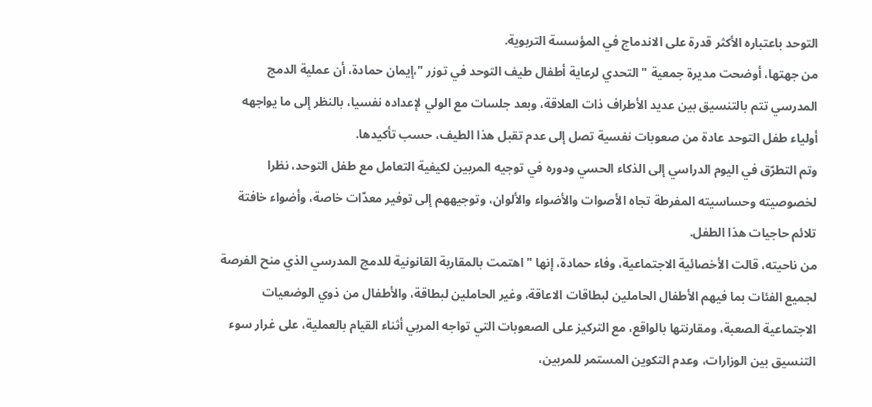التوحد باعتباره الأكثر قدرة على الاندماج في المؤسسة التربوية.
من جهتها، أوضحت مديرة جمعية "التحدي لرعاية أطفال طيف التوحد في توزر "،إيمان حمادة، أن عملية الدمج المدرسي تتم بالتنسيق بين عديد الأطراف ذات العلاقة، وبعد جلسات مع الولي لإعداده نفسيا، بالنظر إلى ما يواجهه أولياء طفل التوحد عادة من صعوبات نفسية تصل إلى عدم تقبل هذا الطيف، حسب تأكيدها.
وتم التطرّق في اليوم الدراسي إلى الذكاء الحسي ودوره في توجيه المربين لكيفية التعامل مع طفل التوحد، نظرا لخصوصيته وحساسيته المفرطة تجاه الأصوات والأضواء والألوان، وتوجيههم إلى توفير معدّات خاصة، وأضواء خافتة تلائم حاجيات هذا الطفل.
من ناحيته، قالت الأخصائية الاجتماعية، وفاء حمادة، إنها "اهتمت بالمقاربة القانونية للدمج المدرسي الذي منح الفرصة لجميع الفئات بما فيهم الأطفال الحاملين لبطاقات الاعاقة، وغير الحاملين لبطاقة، والأطفال من ذوي الوضعيات الاجتماعية الصعبة، ومقارنتها بالواقع، مع التركيز على الصعوبات التي تواجه المربي أثناء القيام بالعملية، على غرار سوء التنسيق بين الوزارات، وعدم التكوين المستمر للمربين،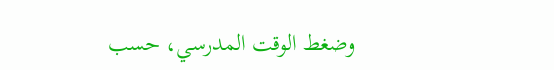وضغط الوقت المدرسي، حسب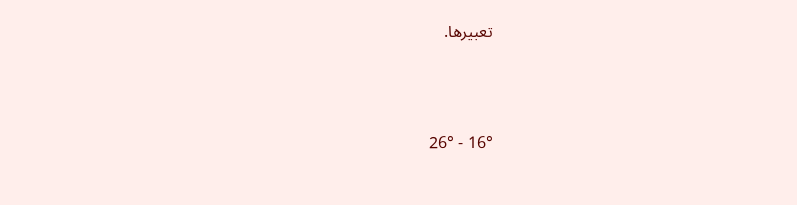تعبيرها.




16° - 26°